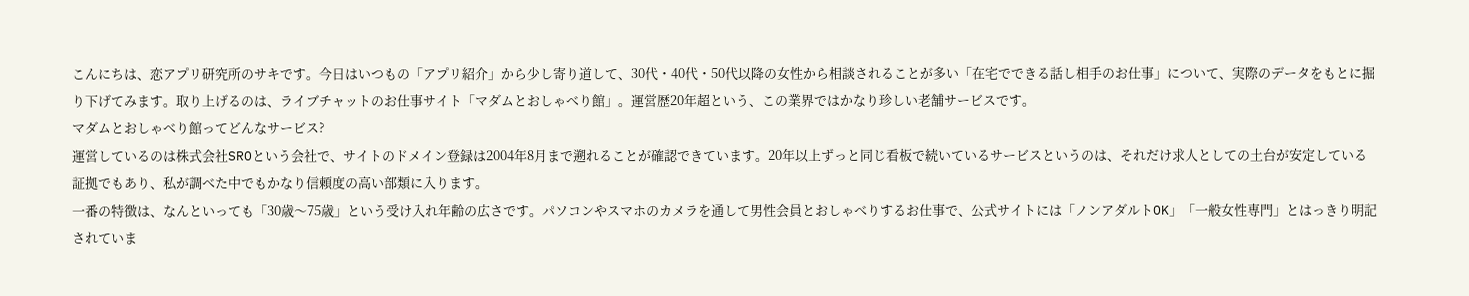こんにちは、恋アプリ研究所のサキです。今日はいつもの「アプリ紹介」から少し寄り道して、30代・40代・50代以降の女性から相談されることが多い「在宅でできる話し相手のお仕事」について、実際のデータをもとに掘り下げてみます。取り上げるのは、ライブチャットのお仕事サイト「マダムとおしゃべり館」。運営歴20年超という、この業界ではかなり珍しい老舗サービスです。
マダムとおしゃべり館ってどんなサービス?
運営しているのは株式会社SROという会社で、サイトのドメイン登録は2004年8月まで遡れることが確認できています。20年以上ずっと同じ看板で続いているサービスというのは、それだけ求人としての土台が安定している証拠でもあり、私が調べた中でもかなり信頼度の高い部類に入ります。
一番の特徴は、なんといっても「30歳〜75歳」という受け入れ年齢の広さです。パソコンやスマホのカメラを通して男性会員とおしゃべりするお仕事で、公式サイトには「ノンアダルトOK」「一般女性専門」とはっきり明記されていま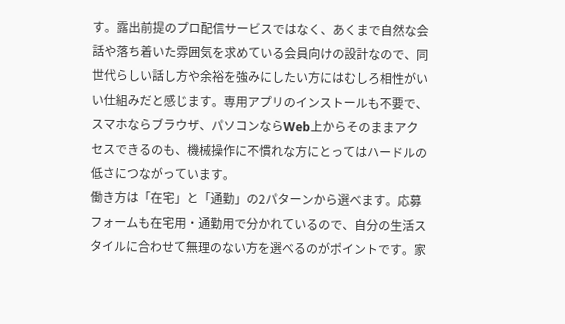す。露出前提のプロ配信サービスではなく、あくまで自然な会話や落ち着いた雰囲気を求めている会員向けの設計なので、同世代らしい話し方や余裕を強みにしたい方にはむしろ相性がいい仕組みだと感じます。専用アプリのインストールも不要で、スマホならブラウザ、パソコンならWeb上からそのままアクセスできるのも、機械操作に不慣れな方にとってはハードルの低さにつながっています。
働き方は「在宅」と「通勤」の2パターンから選べます。応募フォームも在宅用・通勤用で分かれているので、自分の生活スタイルに合わせて無理のない方を選べるのがポイントです。家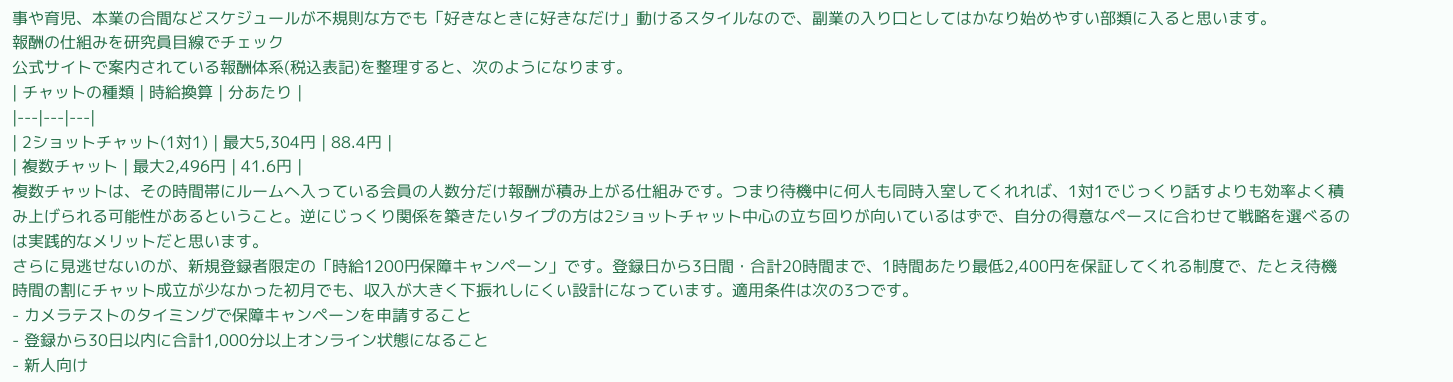事や育児、本業の合間などスケジュールが不規則な方でも「好きなときに好きなだけ」動けるスタイルなので、副業の入り口としてはかなり始めやすい部類に入ると思います。
報酬の仕組みを研究員目線でチェック
公式サイトで案内されている報酬体系(税込表記)を整理すると、次のようになります。
| チャットの種類 | 時給換算 | 分あたり |
|---|---|---|
| 2ショットチャット(1対1) | 最大5,304円 | 88.4円 |
| 複数チャット | 最大2,496円 | 41.6円 |
複数チャットは、その時間帯にルームへ入っている会員の人数分だけ報酬が積み上がる仕組みです。つまり待機中に何人も同時入室してくれれば、1対1でじっくり話すよりも効率よく積み上げられる可能性があるということ。逆にじっくり関係を築きたいタイプの方は2ショットチャット中心の立ち回りが向いているはずで、自分の得意なペースに合わせて戦略を選べるのは実践的なメリットだと思います。
さらに見逃せないのが、新規登録者限定の「時給1200円保障キャンペーン」です。登録日から3日間・合計20時間まで、1時間あたり最低2,400円を保証してくれる制度で、たとえ待機時間の割にチャット成立が少なかった初月でも、収入が大きく下振れしにくい設計になっています。適用条件は次の3つです。
- カメラテストのタイミングで保障キャンペーンを申請すること
- 登録から30日以内に合計1,000分以上オンライン状態になること
- 新人向け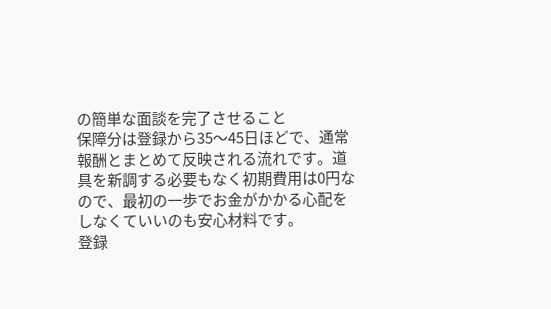の簡単な面談を完了させること
保障分は登録から35〜45日ほどで、通常報酬とまとめて反映される流れです。道具を新調する必要もなく初期費用は0円なので、最初の一歩でお金がかかる心配をしなくていいのも安心材料です。
登録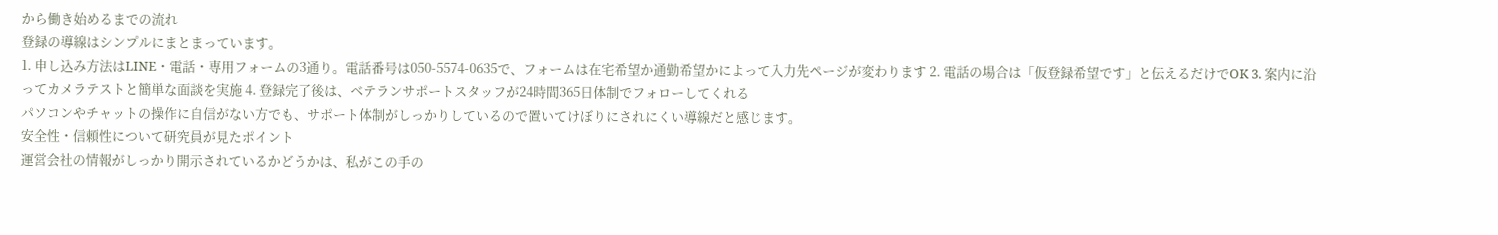から働き始めるまでの流れ
登録の導線はシンプルにまとまっています。
1. 申し込み方法はLINE・電話・専用フォームの3通り。電話番号は050-5574-0635で、フォームは在宅希望か通勤希望かによって入力先ページが変わります 2. 電話の場合は「仮登録希望です」と伝えるだけでOK 3. 案内に沿ってカメラテストと簡単な面談を実施 4. 登録完了後は、ベテランサポートスタッフが24時間365日体制でフォローしてくれる
パソコンやチャットの操作に自信がない方でも、サポート体制がしっかりしているので置いてけぼりにされにくい導線だと感じます。
安全性・信頼性について研究員が見たポイント
運営会社の情報がしっかり開示されているかどうかは、私がこの手の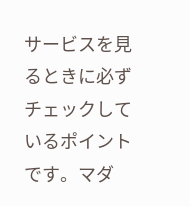サービスを見るときに必ずチェックしているポイントです。マダ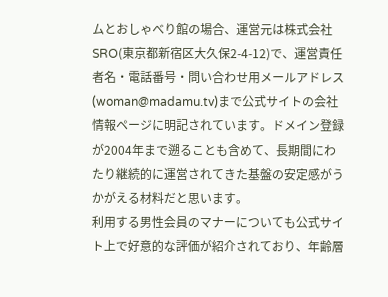ムとおしゃべり館の場合、運営元は株式会社SRO(東京都新宿区大久保2-4-12)で、運営責任者名・電話番号・問い合わせ用メールアドレス(woman@madamu.tv)まで公式サイトの会社情報ページに明記されています。ドメイン登録が2004年まで遡ることも含めて、長期間にわたり継続的に運営されてきた基盤の安定感がうかがえる材料だと思います。
利用する男性会員のマナーについても公式サイト上で好意的な評価が紹介されており、年齢層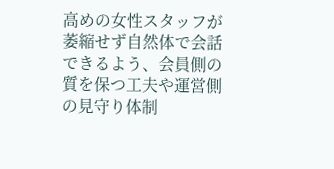高めの女性スタッフが萎縮せず自然体で会話できるよう、会員側の質を保つ工夫や運営側の見守り体制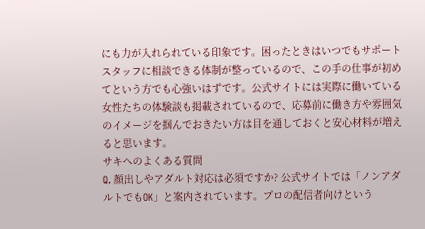にも力が入れられている印象です。困ったときはいつでもサポートスタッフに相談できる体制が整っているので、この手の仕事が初めてという方でも心強いはずです。公式サイトには実際に働いている女性たちの体験談も掲載されているので、応募前に働き方や雰囲気のイメージを掴んでおきたい方は目を通しておくと安心材料が増えると思います。
サキへのよくある質問
Q. 顔出しやアダルト対応は必須ですか? 公式サイトでは「ノンアダルトでもOK」と案内されています。プロの配信者向けという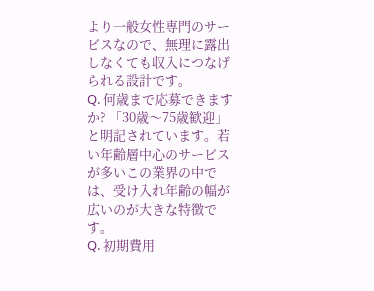より一般女性専門のサービスなので、無理に露出しなくても収入につなげられる設計です。
Q. 何歳まで応募できますか? 「30歳〜75歳歓迎」と明記されています。若い年齢層中心のサービスが多いこの業界の中では、受け入れ年齢の幅が広いのが大きな特徴です。
Q. 初期費用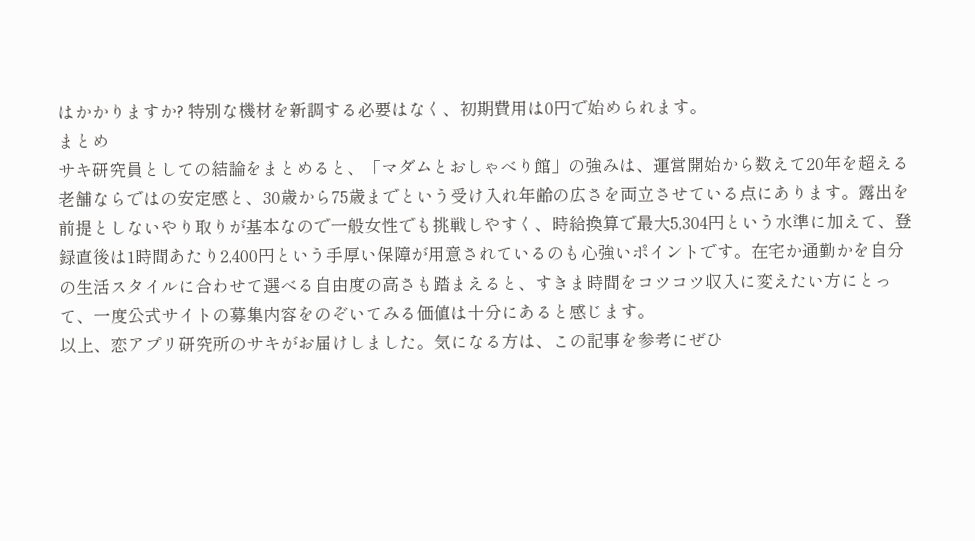はかかりますか? 特別な機材を新調する必要はなく、初期費用は0円で始められます。
まとめ
サキ研究員としての結論をまとめると、「マダムとおしゃべり館」の強みは、運営開始から数えて20年を超える老舗ならではの安定感と、30歳から75歳までという受け入れ年齢の広さを両立させている点にあります。露出を前提としないやり取りが基本なので一般女性でも挑戦しやすく、時給換算で最大5,304円という水準に加えて、登録直後は1時間あたり2,400円という手厚い保障が用意されているのも心強いポイントです。在宅か通勤かを自分の生活スタイルに合わせて選べる自由度の高さも踏まえると、すきま時間をコツコツ収入に変えたい方にとって、一度公式サイトの募集内容をのぞいてみる価値は十分にあると感じます。
以上、恋アプリ研究所のサキがお届けしました。気になる方は、この記事を参考にぜひ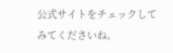公式サイトをチェックしてみてくださいね。